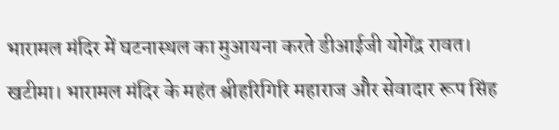भारामल मंदिर में घटनास्थल का मुआयना करते डीआईजी योगेंद्र रावत।
खटीमा। भारामल मंदिर के महंत श्रीहरिगिरि महाराज और सेवादार रूप सिंह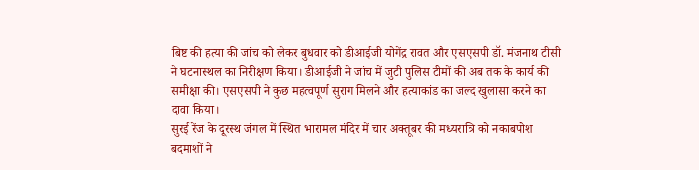बिष्ट की हत्या की जांच को लेकर बुधवार को डीआईजी योगेंद्र रावत और एसएसपी डॉ. मंजनाथ टीसी ने घटनास्थल का निरीक्षण किया। डीआईजी ने जांच में जुटी पुलिस टीमों की अब तक के कार्य की समीक्षा की। एसएसपी ने कुछ महत्वपूर्ण सुराग मिलने और हत्याकांड का जल्द खुलासा करने का दावा किया।
सुरई रेंज के दूरस्थ जंगल में स्थित भारामल मंदिर में चार अक्तूबर की मध्यरात्रि को नकाबपोश बदमाशों ने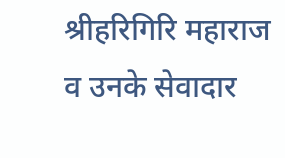श्रीहरिगिरि महाराज व उनके सेवादार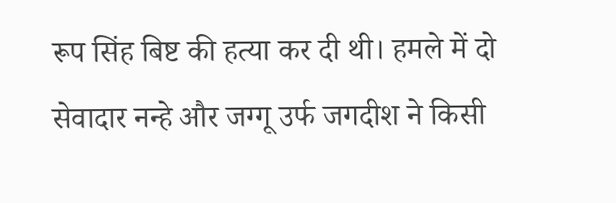रूप सिंह बिष्ट की हत्या कर दी थी। हमले में दो सेवादार नन्हे और जग्गू उर्फ जगदीश ने किसी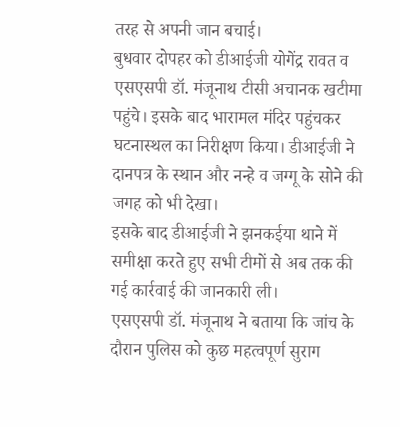तरह से अपनी जान बचाई।
बुधवार दोपहर को डीआईजी योगेंद्र रावत व एसएसपी डॉ. मंजूनाथ टीसी अचानक खटीमा पहुंचे। इसके बाद भारामल मंदिर पहुंचकर घटनास्थल का निरीक्षण किया। डीआईजी ने दानपत्र के स्थान और नन्हे व जग्गू के सोने की जगह को भी देखा।
इसके बाद डीआईजी ने झनकईया थाने में समीक्षा करते हुए सभी टीमों से अब तक की गई कार्रवाई की जानकारी ली।
एसएसपी डॉ. मंजूनाथ ने बताया कि जांच के दौरान पुलिस को कुछ महत्वपूर्ण सुराग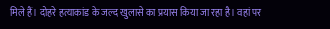मिले हैं। दोहरे हत्याकांड के जल्द खुलासे का प्रयास किया जा रहा है। वहां पर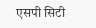एसपी सिटी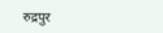रुद्रपुर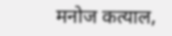मनोज कत्याल,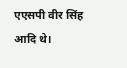एएसपी वीर सिंह आदि थे।